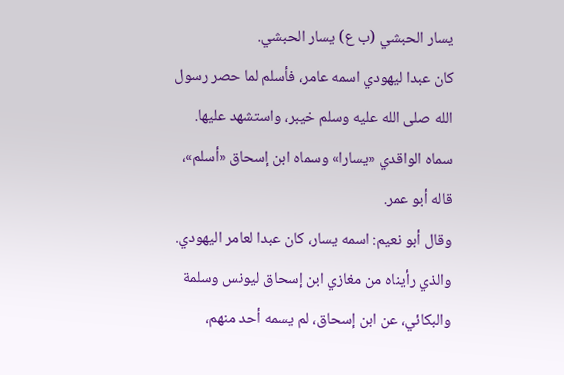يسار الحبشي (ب ع) يسار الحبشي.
كان عبدا ليهودي اسمه عامر، فأسلم لما حصر رسول الله صلى الله عليه وسلم خيبر، واستشهد عليها.
سماه الواقدي «يسارا» وسماه ابن إسحاق «أسلم»، قاله أبو عمر.
وقال أبو نعيم: اسمه يسار، كان عبدا لعامر اليهودي.
والذي رأيناه من مغازي ابن إسحاق ليونس وسلمة والبكائي، عن ابن إسحاق، لم يسمه أحد منهم،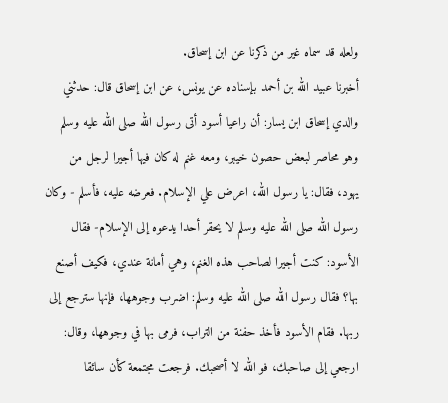ولعله قد سماه غير من ذكرنا عن ابن إسحاق.
أخبرنا عبيد الله بن أحمد بإسناده عن يونس، عن ابن إسحاق قال: حدثني والدي إسحاق ابن يسار: أن راعيا أسود أتى رسول الله صلى الله عليه وسلم وهو محاصر لبعض حصون خيبر، ومعه غنم له كان فيها أجيرا لرجل من يهود، فقال: يا رسول الله، اعرض علي الإسلام. فعرضه عليه، فأسلم - وكان رسول الله صلى الله عليه وسلم لا يحقر أحدا يدعوه إلى الإسلام- فقال الأسود: كنت أجيرا لصاحب هذه الغنم، وهي أمانة عندي، فكيف أصنع بها؟ فقال رسول الله صلى الله عليه وسلم: اضرب وجوهها، فإنها سترجع إلى ربها. فقام الأسود فأخذ حفنة من التراب، فرمى بها في وجوهها، وقال: ارجعي إلى صاحبك، فو الله لا أصحبك. فرجعت مجتمعة كأن سائقا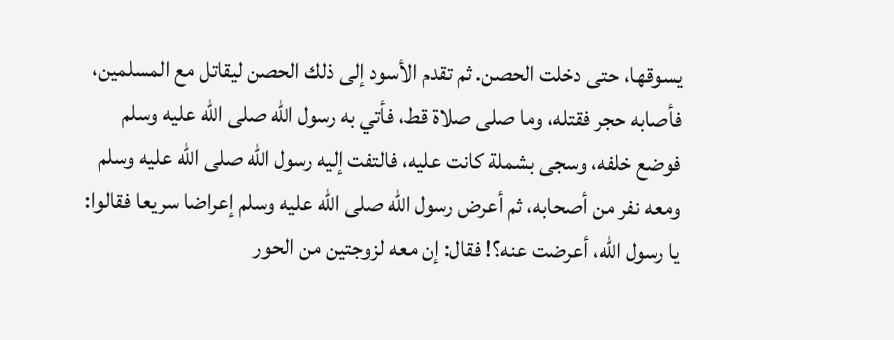يسوقها، حتى دخلت الحصن. ثم تقدم الأسود إلى ذلك الحصن ليقاتل مع المسلمين، فأصابه حجر فقتله، وما صلى صلاة قط، فأتي به رسول الله صلى الله عليه وسلم فوضع خلفه، وسجى بشملة كانت عليه، فالتفت إليه رسول الله صلى الله عليه وسلم ومعه نفر من أصحابه، ثم أعرض رسول الله صلى الله عليه وسلم إعراضا سريعا فقالوا: يا رسول الله، أعرضت عنه؟! فقال: إن معه لزوجتين من الحور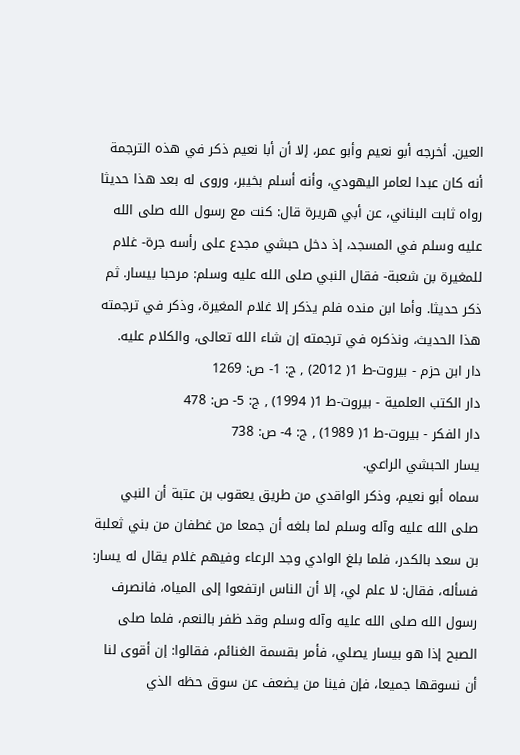العين. أخرجه أبو نعيم وأبو عمر، إلا أن أبا نعيم ذكر في هذه الترجمة أنه كان عبدا لعامر اليهودي، وأنه أسلم بخيبر، وروى له بعد هذا حديثا رواه ثابت البناني، عن أبي هريرة قال: كنت مع رسول الله صلى الله عليه وسلم في المسجد، إذ دخل حبشي مجدع على رأسه جرة- غلام للمغيرة بن شعبة- فقال النبي صلى الله عليه وسلم: مرحبا بيسار. ثم ذكر حديثا. وأما ابن منده فلم يذكر إلا غلام المغيرة، وذكر في ترجمته هذا الحديث، ونذكره في ترجمته إن شاء الله تعالى، والكلام عليه.
دار ابن حزم - بيروت-ط 1( 2012) , ج: 1- ص: 1269
دار الكتب العلمية - بيروت-ط 1( 1994) , ج: 5- ص: 478
دار الفكر - بيروت-ط 1( 1989) , ج: 4- ص: 738
يسار الحبشي الراعي.
سماه أبو نعيم، وذكر الواقدي من طريق يعقوب بن عتبة أن النبي صلى الله عليه وآله وسلم لما بلغه أن جمعا من غطفان من بني ثعلبة بن سعد بالكدر، فلما بلغ الوادي وجد الرعاء وفيهم غلام يقال له يسار: فسأله، فقال: لا علم لي، إلا أن الناس ارتفعوا إلى المياه، فانصرف رسول الله صلى الله عليه وآله وسلم وقد ظفر بالنعم، فلما صلى الصبح إذا هو بيسار يصلي، فأمر بقسمة الغنائم، فقالوا: إن أقوى لنا أن نسوقها جميعا، فإن فينا من يضعف عن سوق حظه الذي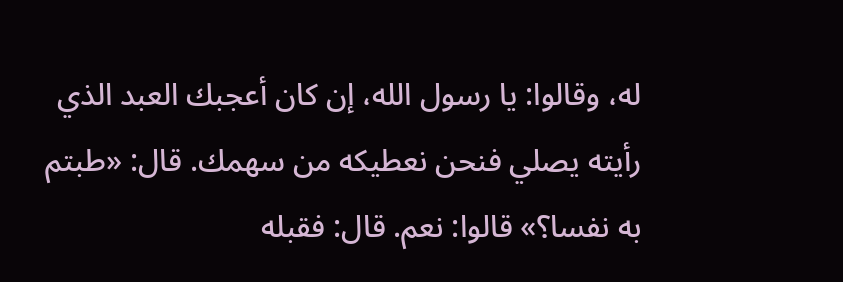له، وقالوا: يا رسول الله، إن كان أعجبك العبد الذي رأيته يصلي فنحن نعطيكه من سهمك. قال: «طبتم به نفسا؟» قالوا: نعم. قال: فقبله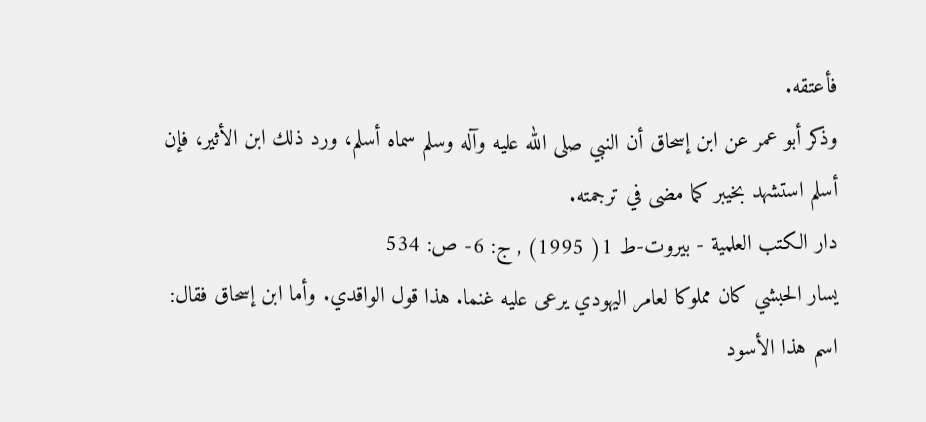فأعتقه.
وذكر أبو عمر عن ابن إسحاق أن النبي صلى الله عليه وآله وسلم سماه أسلم، ورد ذلك ابن الأثير، فإن أسلم استشهد بخيبر كما مضى في ترجمته.
دار الكتب العلمية - بيروت-ط 1( 1995) , ج: 6- ص: 534
يسار الحبشي كان مملوكا لعامر اليهودي يرعى عليه غنما. هذا قول الواقدي. وأما ابن إسحاق فقال: اسم هذا الأسود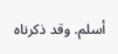أسلم. وقد ذكرناه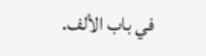في باب الألف.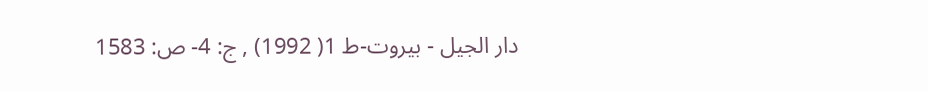دار الجيل - بيروت-ط 1( 1992) , ج: 4- ص: 1583